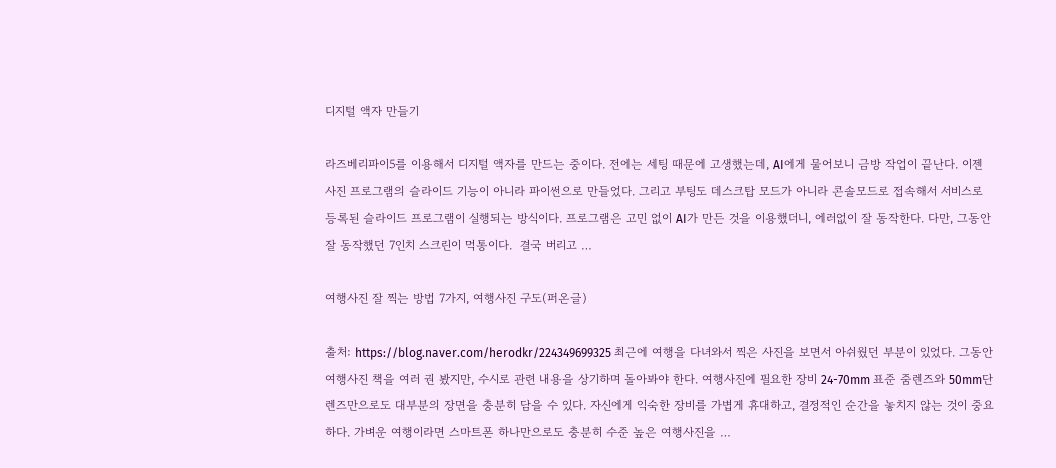디지털 액자 만들기

라즈베리파이5를 이용해서 디지털 액자를 만드는 중이다. 전에는 세팅 때문에 고생했는데, AI에게 물어보니 금방 작업이 끝난다. 이젠 사진 프로그램의 슬라이드 기능이 아니라 파이썬으로 만들었다. 그리고 부팅도 데스크탑 모드가 아니라 콘솔모드로 접속해서 서비스로 등록된 슬라이드 프로그램이 실행되는 방식이다. 프로그램은 고민 없이 AI가 만든 것을 이용했더니, 에러없이 잘 동작한다. 다만, 그동안 잘 동작했던 7인치 스크린이 먹통이다.  결국 버리고 …

여행사진 잘 찍는 방법 7가지, 여행사진 구도(퍼온글)

출처: https://blog.naver.com/herodkr/224349699325 최근에 여행을 다녀와서 찍은 사진을 보면서 아쉬웠던 부분이 있었다. 그동안 여행사진 책을 여러 권 봤지만, 수시로 관련 내용을 상기하며 돌아봐야 한다. 여행사진에 필요한 장비 24-70mm 표준 줌렌즈와 50mm단렌즈만으로도 대부분의 장면을 충분히 담을 수 있다. 자신에게 익숙한 장비를 가볍게 휴대하고, 결정적인 순간을 놓치지 않는 것이 중요하다. 가벼운 여행이라면 스마트폰 하나만으로도 충분히 수준 높은 여행사진을 …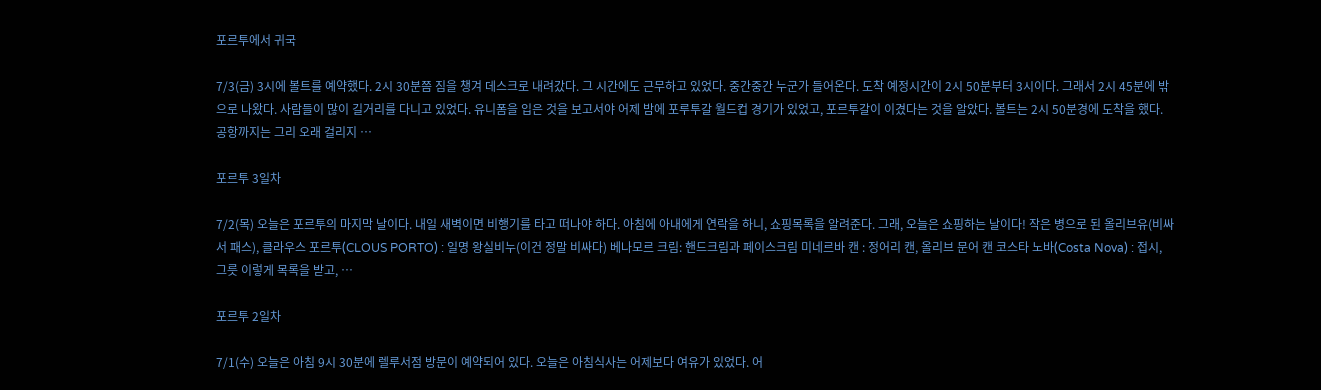포르투에서 귀국

7/3(금) 3시에 볼트를 예약했다. 2시 30분쯤 짐을 챙겨 데스크로 내려갔다. 그 시간에도 근무하고 있었다. 중간중간 누군가 들어온다. 도착 예정시간이 2시 50분부터 3시이다. 그래서 2시 45분에 밖으로 나왔다. 사람들이 많이 길거리를 다니고 있었다. 유니폼을 입은 것을 보고서야 어제 밤에 포루투갈 월드컵 경기가 있었고, 포르투갈이 이겼다는 것을 알았다. 볼트는 2시 50분경에 도착을 했다. 공항까지는 그리 오래 걸리지 …

포르투 3일차

7/2(목) 오늘은 포르투의 마지막 날이다. 내일 새벽이면 비행기를 타고 떠나야 하다. 아침에 아내에게 연락을 하니, 쇼핑목록을 알려준다. 그래, 오늘은 쇼핑하는 날이다! 작은 병으로 된 올리브유(비싸서 패스), 클라우스 포르투(CLOUS PORTO) : 일명 왕실비누(이건 정말 비싸다) 베나모르 크림: 핸드크림과 페이스크림 미네르바 캔 : 정어리 캔, 올리브 문어 캔 코스타 노바(Costa Nova) : 접시, 그릇 이렇게 목록을 받고, …

포르투 2일차

7/1(수) 오늘은 아침 9시 30분에 렐루서점 방문이 예약되어 있다. 오늘은 아침식사는 어제보다 여유가 있었다. 어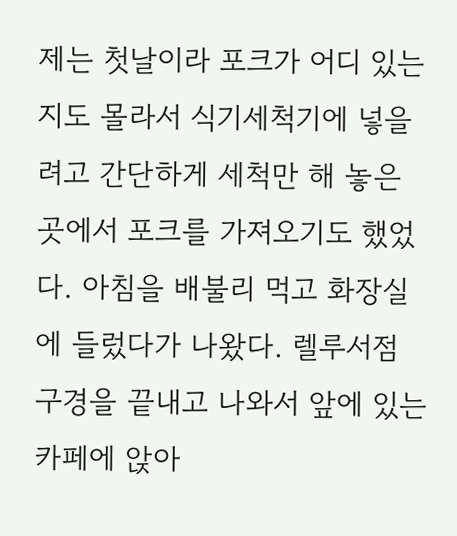제는 첫날이라 포크가 어디 있는지도 몰라서 식기세척기에 넣을려고 간단하게 세척만 해 놓은 곳에서 포크를 가져오기도 했었다. 아침을 배불리 먹고 화장실에 들렀다가 나왔다. 렐루서점 구경을 끝내고 나와서 앞에 있는 카페에 앉아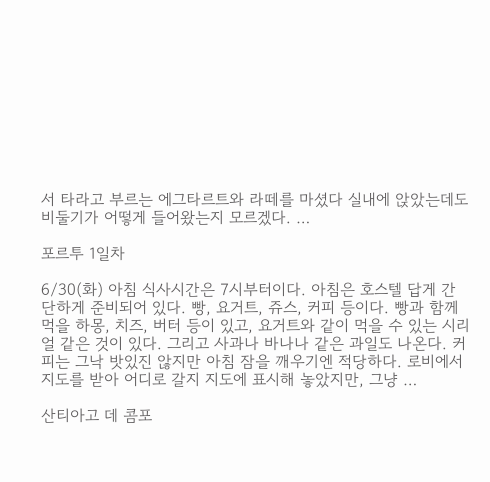서 타라고 부르는 에그타르트와 라떼를 마셨다 실내에 앉았는데도 비둘기가 어떻게 들어왔는지 모르겠다. …

포르투 1일차

6/30(화) 아침 식사시간은 7시부터이다. 아침은 호스텔 답게 간단하게 준비되어 있다. 빵, 요거트, 쥬스, 커피 등이다. 빵과 함께 먹을 하몽, 치즈, 버터 등이 있고, 요거트와 같이 먹을 수 있는 시리얼 같은 것이 있다. 그리고 사과나 바나나 같은 과일도 나온다. 커피는 그낙 밧있진 않지만 아침 잠을 깨우기엔 적당하다. 로비에서 지도를 받아 어디로 갈지 지도에 표시해 놓았지만, 그냥 …

산티아고 데 콤포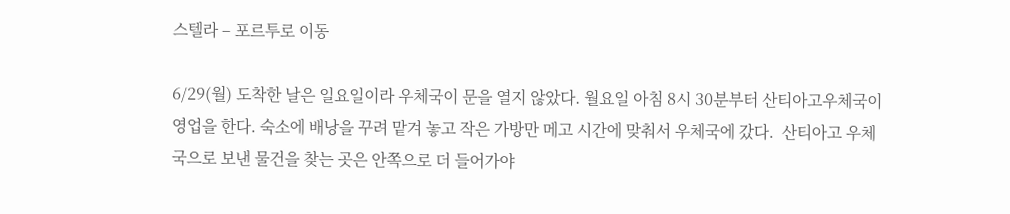스텔라 – 포르투로 이동

6/29(월) 도착한 날은 일요일이라 우체국이 문을 열지 않았다. 월요일 아침 8시 30분부터 산티아고우체국이 영업을 한다. 숙소에 배낭을 꾸려 맡겨 놓고 작은 가방만 메고 시간에 맞춰서 우체국에 갔다.  산티아고 우체국으로 보낸 물건을 찾는 곳은 안쪽으로 더 들어가야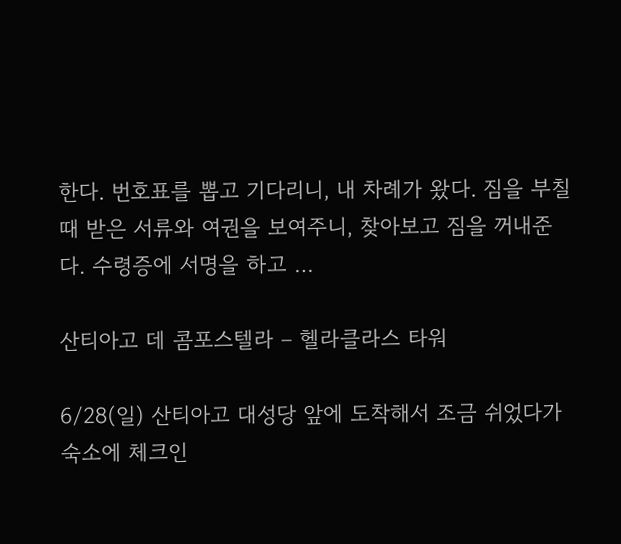한다. 번호표를 뽑고 기다리니, 내 차례가 왔다. 짐을 부칠때 받은 서류와 여권을 보여주니, 찾아보고 짐을 꺼내준다. 수령증에 서명을 하고 …

산티아고 데 콤포스텔라 – 헬라클라스 타워

6/28(일) 산티아고 대성당 앞에 도착해서 조금 쉬었다가 숙소에 체크인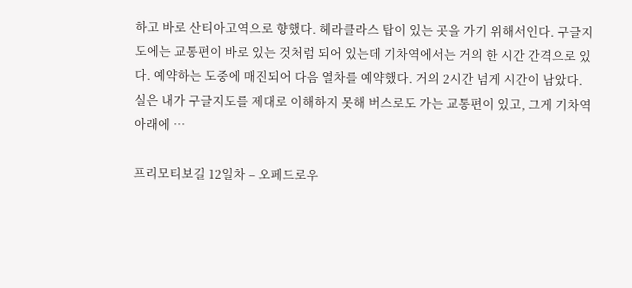하고 바로 산티아고역으로 향했다. 헤라클라스 탑이 있는 곳을 가기 위해서인다. 구글지도에는 교통편이 바로 있는 것처럼 되어 있는데 기차역에서는 거의 한 시간 간격으로 있다. 예약하는 도중에 매진되어 다음 열차를 예약했다. 거의 2시간 넘게 시간이 남았다. 실은 내가 구글지도를 제대로 이해하지 못해 버스로도 가는 교통편이 있고, 그게 기차역 아래에 …

프리모티보길 12일차 – 오페드로우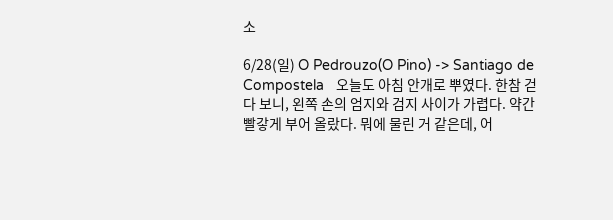소

6/28(일) O Pedrouzo(O Pino) -> Santiago de Compostela   오늘도 아침 안개로 뿌였다. 한참 걷다 보니, 왼쪽 손의 엄지와 검지 사이가 가렵다. 약간 빨갛게 부어 올랐다. 뭐에 물린 거 같은데, 어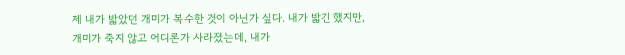제 내가 밟았던 개미가 복수한 것이 아닌가 싶다. 내가 밟긴 했지만, 개미가 죽지 않고 어디론가 사라졌는데, 내가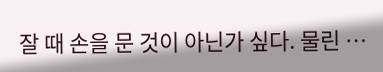잘 때 손을 문 것이 아닌가 싶다. 물린 …